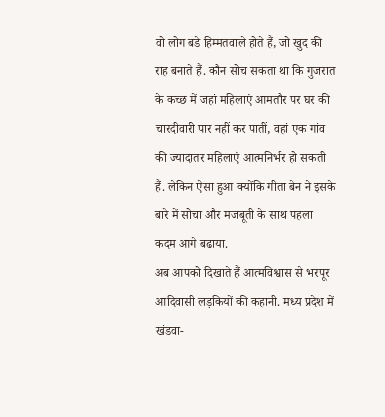वो लोग बडे हिम्मतवाले होते हैं, जो खुद की राह बनाते हैं. कौन सोच सकता था कि गुजरात के कच्छ में जहां महिलाएं आमतौर पर घर की चारदीवारी पार नहीं कर पातीं, वहां एक गांव की ज्यादातर महिलाएं आत्मनिर्भर हो सकती हैं. लेकिन ऐसा हुआ क्योंकि गीता बेन ने इसके बारे में सोचा और मजबूती के साथ पहला कदम आगे बढाया.
अब आपको दिखाते हैं आत्मविश्वास से भरपूर आदिवासी लड़कियों की कहानी. मध्य प्रदेश में खंडवा-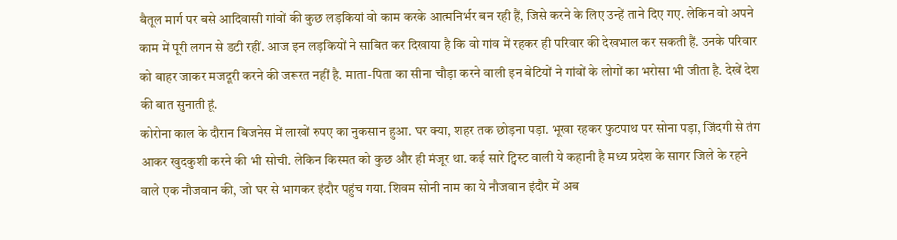बैतूल मार्ग पर बसे आदिवासी गांवों की कुछ लड़कियां वो काम करके आत्मनिर्भर बन रही हैं, जिसे करने के लिए उन्हें ताने दिए गए. लेकिन वो अपने काम में पूरी लगन से डटी रहीं. आज इन लड़कियों ने साबित कर दिखाया है कि वो गांव में रहकर ही परिवार की देखभाल कर सकती हैं. उनके परिवार को बाहर जाकर मजदूरी करने की जरूरत नहीं है. माता-पिता का सीना चौड़ा करने वाली इन बेटियों ने गांवों के लोगों का भरोसा भी जीता है. देखें देश की बात सुनाती हूं.
कोरोना काल के दौरान बिजनेस में लाखों रुपए का नुकसान हुआ. घर क्या, शहर तक छोड़ना पड़ा. भूखा रहकर फुटपाथ पर सोना पड़ा, जिंदगी से तंग आकर खुदकुशी करने की भी सोची. लेकिन किस्मत को कुछ और ही मंजूर था. कई सारे ट्विस्ट वाली ये कहानी है मध्य प्रदेश के सागर जिले के रहने वाले एक नौजवान की, जो घर से भागकर इंदौर पहुंच गया. शिवम सोनी नाम का ये नौजवान इंदौर में अब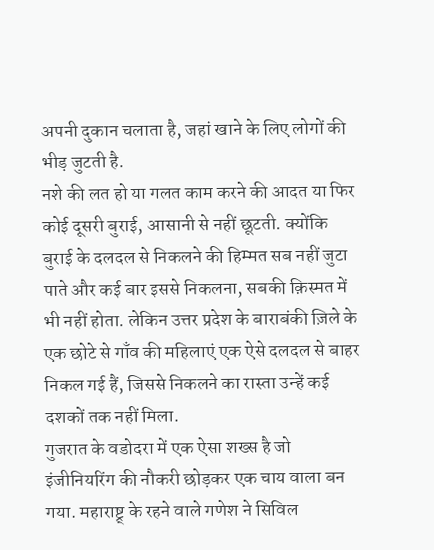अपनी दुकान चलाता है, जहां खाने के लिए लोगों की भीड़ जुटती है.
नशे की लत हो या गलत काम करने की आदत या फिर कोई दूसरी बुराई, आसानी से नहीं छूटती. क्योंकि बुराई के दलदल से निकलने की हिम्मत सब नहीं जुटा पाते और कई बार इससे निकलना, सबकी क़िस्मत में भी नहीं होता. लेकिन उत्तर प्रदेश के बाराबंकी ज़िले के एक छोटे से गाँव की महिलाएं एक ऐसे दलदल से बाहर निकल गई हैं, जिससे निकलने का रास्ता उन्हें कई दशकों तक नहीं मिला.
गुजरात के वडोदरा में एक ऐसा शख्स है जो इंजीनियरिंग की नौकरी छोड़कर एक चाय वाला बन गया. महाराष्ट्र् के रहने वाले गणेश ने सिविल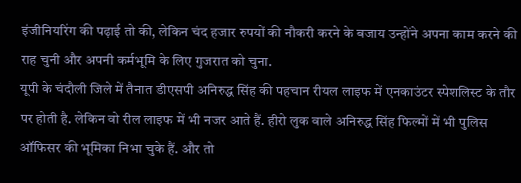इंजीनियरिंग की पढ़ाई तो की, लेकिन चंद हजार रुपयों की नौकरी करने के बजाय उन्होंने अपना काम करने की राह चुनी और अपनी कर्मभूमि के लिए गुजरात को चुना.
यूपी के चंदौली जिले में तैनात डीएसपी अनिरुद्ध सिंह की पहचान रीयल लाइफ में एनकाउंटर स्पेशलिस्ट के तौर पर होती है. लेकिन वो रील लाइफ में भी नजर आते हैं. हीरो लुक वाले अनिरुद्ध सिंह फिल्मों में भी पुलिस ऑफिसर की भूमिका निभा चुके हैं. और तो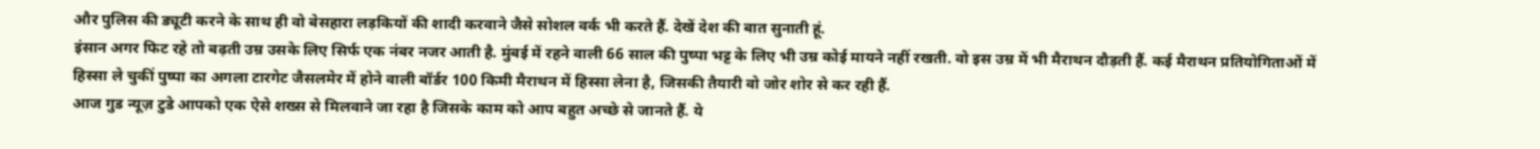और पुलिस की ड्यूटी करने के साथ ही वो बेसहारा लड़कियों की शादी करवाने जैसे सोशल वर्क भी करते हैं. देखें देश की बात सुनाती हूं.
इंसान अगर फिट रहे तो बढ़ती उम्र उसके लिए सिर्फ एक नंबर नजर आती है. मुंबई में रहने वाली 66 साल की पुष्पा भट्ट के लिए भी उम्र कोई मायने नहीं रखती. वो इस उम्र में भी मैराथन दौड़ती हैं. कई मैराथन प्रतियोगिताओं में हिस्सा ले चुकीं पुष्पा का अगला टारगेट जैसलमेर में होने वाली बॉर्डर 100 किमी मैराथन में हिस्सा लेना है, जिसकी तैयारी वो जोर शोर से कर रही हैं.
आज गुड न्यूज़ टुडे आपको एक ऐसे शख्स से मिलवाने जा रहा है जिसके काम को आप बहुत अच्छे से जानते हैं. ये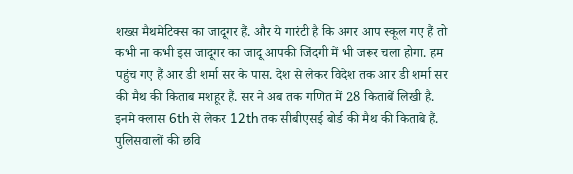शख्स मैथमेटिक्स का जादूगर हैं. और ये गारंटी है कि अगर आप स्कूल गए हैं तो कभी ना कभी इस जादूगर का जादू आपकी जिंदगी में भी जरूर चला होगा. हम पहुंच गए हैं आर डी शर्मा सर के पास. देश से लेकर विदेश तक आर डी शर्मा सर की मैथ की किताब मशहूर हैं. सर ने अब तक गणित में 28 किताबें लिखी है. इनमे क्लास 6th से लेकर 12th तक सीबीएसई बोर्ड की मैथ की किताबे हैं.
पुलिसवालों की छवि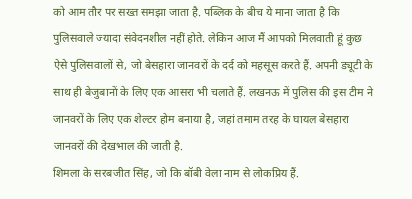को आम तौर पर सख्त समझा जाता है. पब्लिक के बीच ये माना जाता है कि पुलिसवाले ज्यादा संवेदनशील नहीं होते. लेकिन आज मैं आपको मिलवाती हूं कुछ ऐसे पुलिसवालों से, जो बेसहारा जानवरों के दर्द को महसूस करते हैं. अपनी ड्यूटी के साथ ही बेजुबानों के लिए एक आसरा भी चलाते हैं. लखनऊ में पुलिस की इस टीम ने जानवरों के लिए एक शेल्टर होम बनाया है, जहां तमाम तरह के घायल बेसहारा जानवरों की देखभाल की जाती है.
शिमला के सरबजीत सिंह, जो कि बॉबी वेला नाम से लोकप्रिय हैं.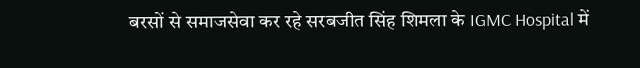बरसों से समाजसेवा कर रहे सरबजीत सिंह शिमला के IGMC Hospital में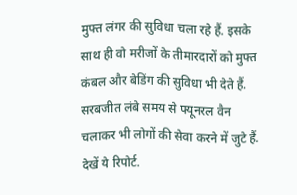मुफ्त लंगर की सुविधा चला रहे हैं. इसके साथ ही वो मरीजों के तीमारदारों को मुफ्त कंबल और बेडिंग की सुविधा भी देते हैं. सरबजीत लंबे समय से फ्यूनरल वैन चलाकर भी लोगों की सेवा करने में जुटे हैं. देखें ये रिपोर्ट.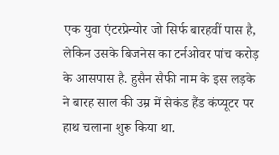एक युवा एंटरप्रेन्योर जो सिर्फ बारहवीं पास है, लेकिन उसके बिजनेस का टर्नओवर पांच करोड़ के आसपास है. हुसैन सैफी नाम के इस लड़के ने बारह साल की उम्र में सेकंड हैंड कंप्यूटर पर हाथ चलाना शुरू किया था.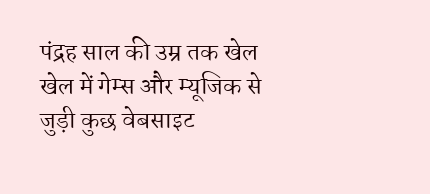पंद्रह साल की उम्र तक खेल खेल में गेम्स और म्यूजिक से जुड़ी कुछ वेबसाइट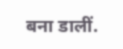बना डालीं.